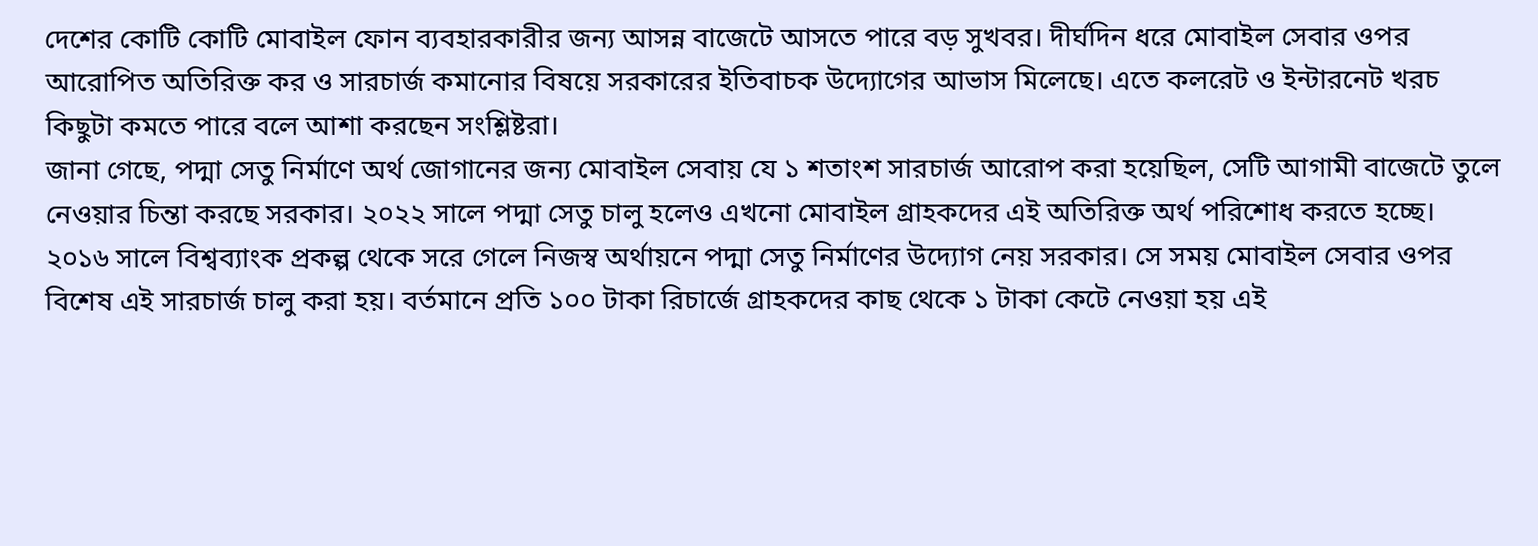দেশের কোটি কোটি মোবাইল ফোন ব্যবহারকারীর জন্য আসন্ন বাজেটে আসতে পারে বড় সুখবর। দীর্ঘদিন ধরে মোবাইল সেবার ওপর আরোপিত অতিরিক্ত কর ও সারচার্জ কমানোর বিষয়ে সরকারের ইতিবাচক উদ্যোগের আভাস মিলেছে। এতে কলরেট ও ইন্টারনেট খরচ কিছুটা কমতে পারে বলে আশা করছেন সংশ্লিষ্টরা।
জানা গেছে, পদ্মা সেতু নির্মাণে অর্থ জোগানের জন্য মোবাইল সেবায় যে ১ শতাংশ সারচার্জ আরোপ করা হয়েছিল, সেটি আগামী বাজেটে তুলে নেওয়ার চিন্তা করছে সরকার। ২০২২ সালে পদ্মা সেতু চালু হলেও এখনো মোবাইল গ্রাহকদের এই অতিরিক্ত অর্থ পরিশোধ করতে হচ্ছে।
২০১৬ সালে বিশ্বব্যাংক প্রকল্প থেকে সরে গেলে নিজস্ব অর্থায়নে পদ্মা সেতু নির্মাণের উদ্যোগ নেয় সরকার। সে সময় মোবাইল সেবার ওপর বিশেষ এই সারচার্জ চালু করা হয়। বর্তমানে প্রতি ১০০ টাকা রিচার্জে গ্রাহকদের কাছ থেকে ১ টাকা কেটে নেওয়া হয় এই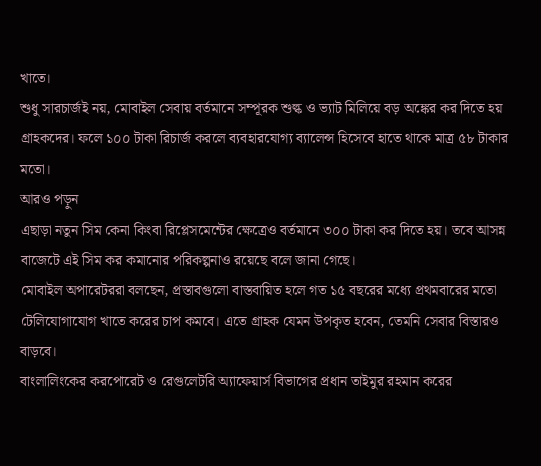খাতে।
শুধু সারচার্জই নয়, মোবাইল সেবায় বর্তমানে সম্পূরক শুল্ক ও ভ্যাট মিলিয়ে বড় অঙ্কের কর দিতে হয় গ্রাহকদের। ফলে ১০০ টাকা রিচার্জ করলে ব্যবহারযোগ্য ব্যালেন্স হিসেবে হাতে থাকে মাত্র ৫৮ টাকার মতো।
আরও পড়ুন
এছাড়া নতুন সিম কেনা কিংবা রিপ্লেসমেন্টের ক্ষেত্রেও বর্তমানে ৩০০ টাকা কর দিতে হয়। তবে আসন্ন বাজেটে এই সিম কর কমানোর পরিকল্পনাও রয়েছে বলে জানা গেছে।
মোবাইল অপারেটররা বলছেন, প্রস্তাবগুলো বাস্তবায়িত হলে গত ১৫ বছরের মধ্যে প্রথমবারের মতো টেলিযোগাযোগ খাতে করের চাপ কমবে। এতে গ্রাহক যেমন উপকৃত হবেন, তেমনি সেবার বিস্তারও বাড়বে।
বাংলালিংকের করপোরেট ও রেগুলেটরি অ্যাফেয়ার্স বিভাগের প্রধান তাইমুর রহমান করের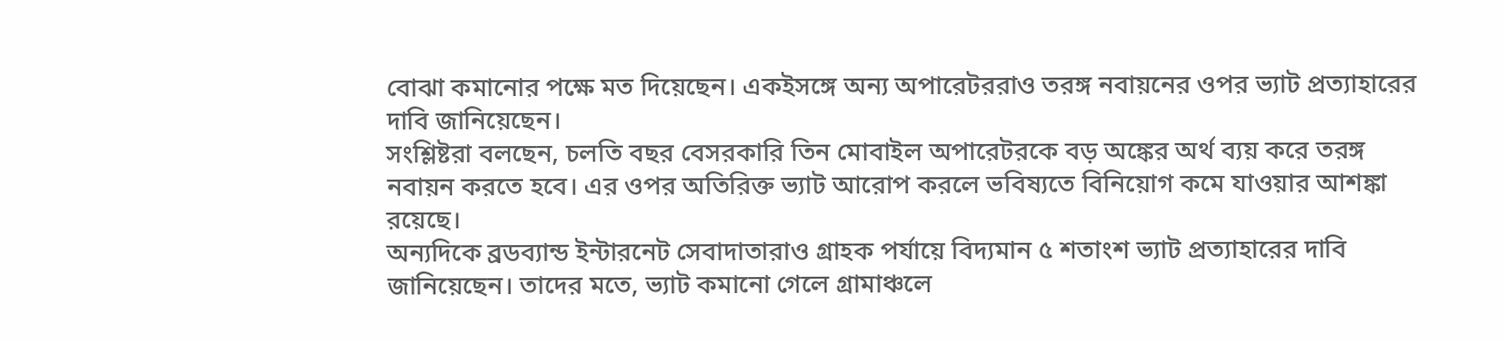বোঝা কমানোর পক্ষে মত দিয়েছেন। একইসঙ্গে অন্য অপারেটররাও তরঙ্গ নবায়নের ওপর ভ্যাট প্রত্যাহারের দাবি জানিয়েছেন।
সংশ্লিষ্টরা বলছেন, চলতি বছর বেসরকারি তিন মোবাইল অপারেটরকে বড় অঙ্কের অর্থ ব্যয় করে তরঙ্গ নবায়ন করতে হবে। এর ওপর অতিরিক্ত ভ্যাট আরোপ করলে ভবিষ্যতে বিনিয়োগ কমে যাওয়ার আশঙ্কা রয়েছে।
অন্যদিকে ব্রডব্যান্ড ইন্টারনেট সেবাদাতারাও গ্রাহক পর্যায়ে বিদ্যমান ৫ শতাংশ ভ্যাট প্রত্যাহারের দাবি জানিয়েছেন। তাদের মতে, ভ্যাট কমানো গেলে গ্রামাঞ্চলে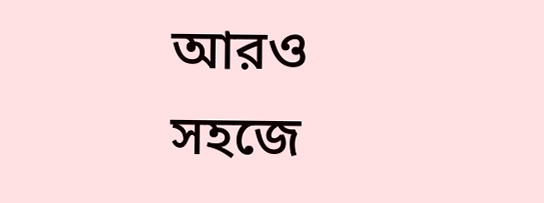আরও সহজে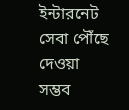ইন্টারনেট সেবা পৌঁছে দেওয়া সম্ভব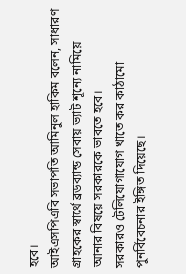হবে।
আইএসপিএবি সভাপতি আমিনুল হাকিম বলেন, সাধারণ গ্রাহকের স্বার্থে ব্রডব্যান্ড সেবায় ভ্যাট শূন্যে নামিয়ে আনার বিষয়ে সরকারকে ভাবতে হবে।
সরকারও টেলিযোগাযোগ খাতে কর কাঠামো পুনর্বিবেচনার ইঙ্গিত দিয়েছে।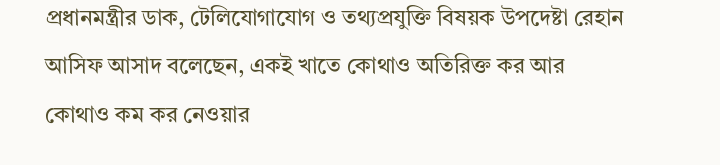প্রধানমন্ত্রীর ডাক, টেলিযোগাযোগ ও তথ্যপ্রযুক্তি বিষয়ক উপদেষ্টা রেহান আসিফ আসাদ বলেছেন, একই খাতে কোথাও অতিরিক্ত কর আর কোথাও কম কর নেওয়ার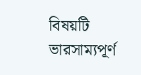বিষয়টি ভারসাম্যপূর্ণ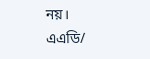নয়।
এএডি/